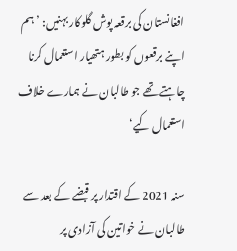افغانستان کی برقعہ پوش گلوکار بہنیں: ’ہم اپنے برقعوں کو بطور ہتھیار استعمال کرنا چاہتے تھے جو طالبان نے ہمارے خلاف استعمال کیے‘

سنہ 2021 کے اقتدار پر قبضے کے بعد سے طالبان نے خواتین کی آزادی پر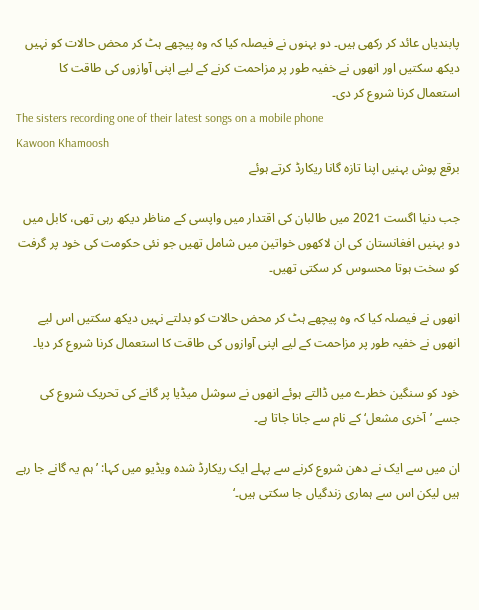پابندیاں عائد کر رکھی ہیں۔ دو بہنوں نے فیصلہ کیا کہ وہ پیچھے ہٹ کر محض حالات کو نہیں دیکھ سکتیں اور انھوں نے خفیہ طور پر مزاحمت کرنے کے لیے اپنی آوازوں کی طاقت کا استعمال کرنا شروع کر دی۔
The sisters recording one of their latest songs on a mobile phone
Kawoon Khamoosh
برقع پوش بہنیں اپنا تازہ گانا ریکارڈ کرتے ہوئے

جب دنیا اگست 2021 میں طالبان کی اقتدار میں واپسی کے مناظر دیکھ رہی تھی، کابل میں دو بہنیں افغانستان کی ان لاکھوں خواتین میں شامل تھیں جو نئی حکومت کی خود پر گرفت کو سخت ہوتا محسوس کر سکتی تھیں۔

انھوں نے فیصلہ کیا کہ وہ پیچھے ہٹ کر محض حالات کو بدلتے نہیں دیکھ سکتیں اس لیے انھوں نے خفیہ طور پر مزاحمت کے لیے اپنی آوازوں کی طاقت کا استعمال کرنا شروع کر دیا۔

خود کو سنگین خطرے میں ڈالتے ہوئے انھوں نے سوشل میڈیا پر گانے کی تحریک شروع کی جسے ’آخری مشعل‘ کے نام سے جانا جاتا ہے۔

ان میں سے ایک نے دھن شروع کرنے سے پہلے ایک ریکارڈ شدہ ویڈیو میں کہا: ’ہم یہ گانے جا رہے ہیں لیکن اس سے ہماری زندگیاں جا سکتی ہیں۔‘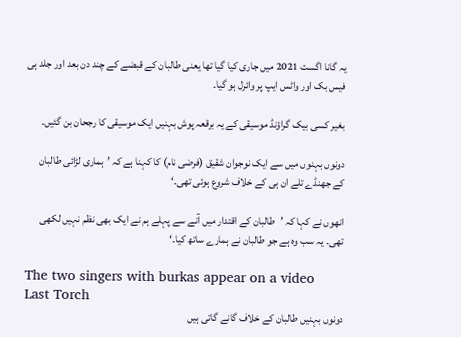یہ گانا اگست 2021 میں جاری کیا گیا تھا یعنی طالبان کے قبضے کے چند دن بعد اور جلد ہی فیس بک اور واٹس ایپ پر وائرل ہو گیا۔

بغیر کسی بیک گراؤنڈ موسیقی کے یہ برقعہ پوش بہنیں ایک موسیقی کا رجحان بن گئیں۔

دونوں بہنوں میں سے ایک نوجوان شقیق (فرضی نام) کا کہنا ہے کہ ’ہماری لڑائی طالبان کے جھنڈے تلے ان ہی کے خلاف شروع ہوئی تھی۔‘

انھوں نے کہا کہ ’طالبان کے اقتدار میں آنے سے پہلے ہم نے ایک بھی نظم نہیں لکھی تھی۔ یہ سب وہ ہے جو طالبان نے ہمارے ساتھ کیا۔‘

The two singers with burkas appear on a video
Last Torch
دونوں بہنیں طالبان کے خلاف گانے گاتی ہیں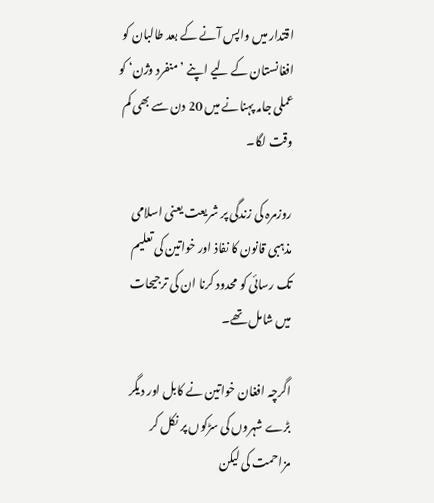اقتدار میں واپس آنے کے بعد طالبان کو افغانستان کے لیے اپنے ’منفرد وژن‘ کو عملی جامہ پہنانے میں 20 دن سے بھی کم وقت لگا۔

روزمرہ کی زندگی پر شریعت یعنی اسلامی مذہبی قانون کا نفاذ اور خواتین کی تعلیم تک رسائی کو محدود کرنا ان کی ترجیحات میں شامل تھے۔

اگرچہ افغان خواتین نے کابل اور دیگر بڑے شہروں کی سڑکوں پر نکل کر مزاحمت کی لیکن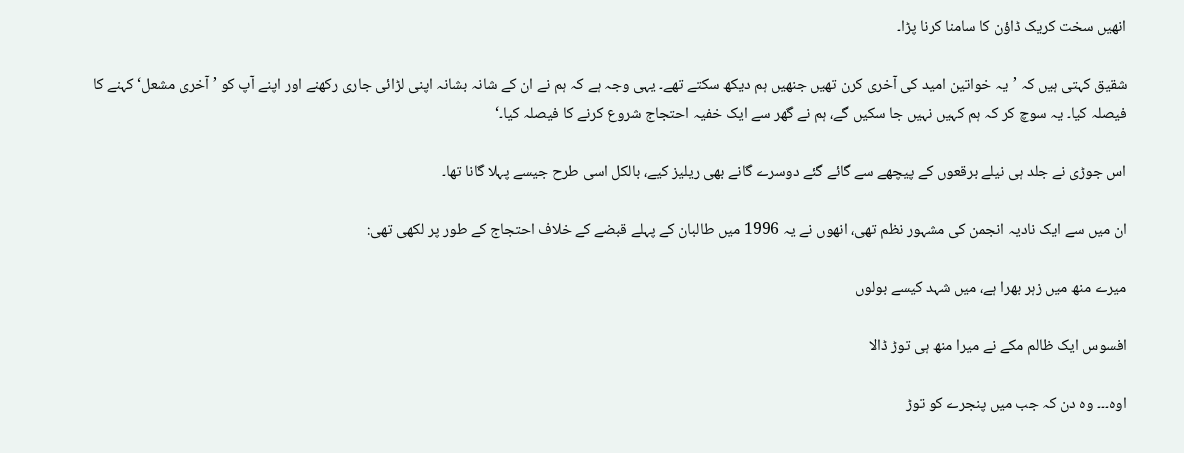انھیں سخت کریک ڈاؤن کا سامنا کرنا پڑا۔

شقیق کہتی ہیں کہ ’یہ خواتین امید کی آخری کرن تھیں جنھیں ہم دیکھ سکتے تھے۔ یہی وجہ ہے کہ ہم نے ان کے شانہ بشانہ اپنی لڑائی جاری رکھنے اور اپنے آپ کو ’آخری مشعل‘ کہنے کا فیصلہ کیا۔ یہ سوچ کر کہ ہم کہیں نہیں جا سکیں گے، ہم نے گھر سے ایک خفیہ احتجاج شروع کرنے کا فیصلہ کیا۔‘

اس جوڑی نے جلد ہی نیلے برقعوں کے پیچھے سے گائے گئے دوسرے گانے بھی ریلیز کیے، بالکل اسی طرح جیسے پہلا گانا تھا۔

ان میں سے ایک نادیہ انجمن کی مشہور نظم تھی، انھوں نے یہ 1996 میں طالبان کے پہلے قبضے کے خلاف احتجاج کے طور پر لکھی تھی:

میرے منھ میں زہر بھرا ہے، میں شہد کیسے بولوں

افسوس ایک ظالم مکے نے میرا منھ ہی توڑ ڈالا

اوہ۔۔۔ وہ دن کہ جب میں پنجرے کو توڑ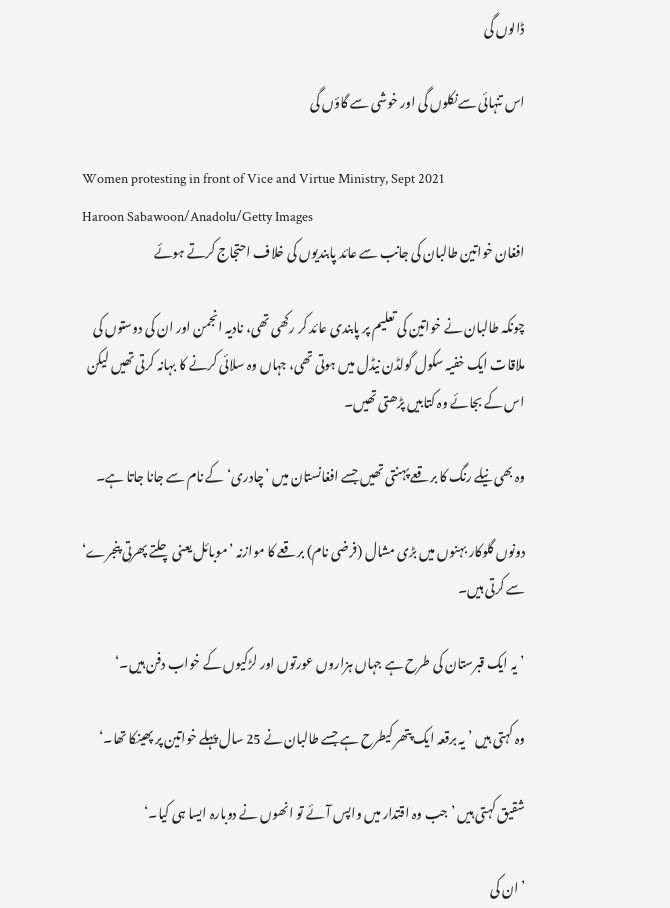ڈالوں گی

اس تنہائی سےنکلوں گی اور خوشی سے گاؤں گی

Women protesting in front of Vice and Virtue Ministry, Sept 2021
Haroon Sabawoon/Anadolu/Getty Images
افغان خواتین طالبان کی جانب سے عائد پابندیوں کی خلاف احتجاج کرتے ہوئے

چونکہ طالبان نے خواتین کی تعلیم پر پابندی عائد کر رکھی تھی، نادیہ انجمن اور ان کی دوستوں کی ملاقات ایک خفیہ سکول گولڈن نیڈل میں ہوتی تھی، جہاں وہ سلائی کرنے کا بہانہ کرتی تھیں لیکن اس کے بجائے وہ کتابیں پڑھتی تھیں۔

وہ بھی نیلے رنگ کا برقعے پہنتی تھیں جسے افغانستان میں ’چادری‘ کے نام سے جانا جاتا ہے۔

دونوں گلوکار بہنوں میں بڑی مشال (فرضی نام) برقعے کا موازنہ ’موبائل یعنی چلتے پھرتی پنجرے‘ سے کرتی ہیں۔

’یہ ایک قبرستان کی طرح ہے جہاں ہزاروں عورتوں اور لڑکیوں کے خواب دفن ہیں۔‘

وہ کہتی ہیں ’یہ برقعہ ایک پتھر کیطرح ہے جسے طالبان نے 25 سال پہلے خواتین پر پھینکا تھا۔‘

شقیق کہتی ہیں ’جب وہ اقتدار میں واپس آئے تو انھوں نے دوبارہ ایسا ہی کیا۔‘

’ان کی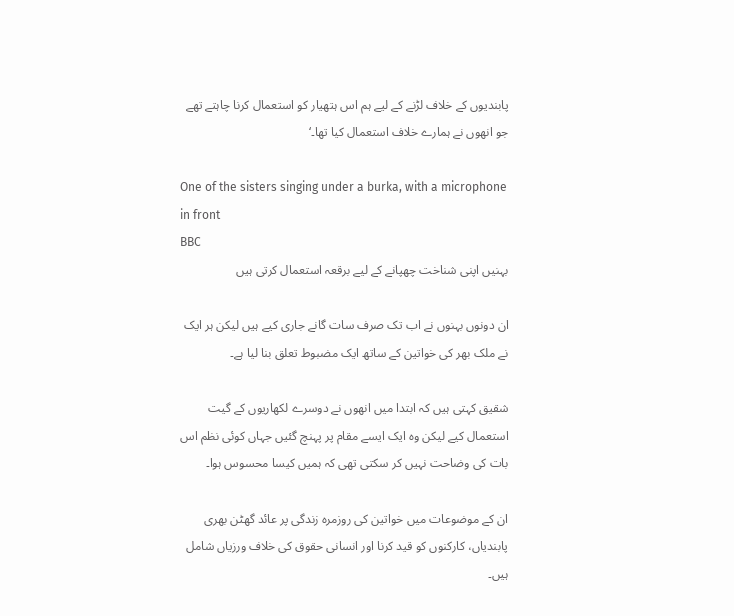پابندیوں کے خلاف لڑنے کے لیے ہم اس ہتھیار کو استعمال کرنا چاہتے تھے جو انھوں نے ہمارے خلاف استعمال کیا تھا۔‘

One of the sisters singing under a burka, with a microphone in front
BBC
بہنیں اپنی شناخت چھپانے کے لیے برقعہ استعمال کرتی ہیں

ان دونوں بہنوں نے اب تک صرف سات گانے جاری کیے ہیں لیکن ہر ایک نے ملک بھر کی خواتین کے ساتھ ایک مضبوط تعلق بنا لیا ہے۔

شقیق کہتی ہیں کہ ابتدا میں انھوں نے دوسرے لکھاریوں کے گیت استعمال کیے لیکن وہ ایک ایسے مقام پر پہنچ گئیں جہاں کوئی نظم اس بات کی وضاحت نہیں کر سکتی تھی کہ ہمیں کیسا محسوس ہوا۔

ان کے موضوعات میں خواتین کی روزمرہ زندگی پر عائد گھٹن بھری پابندیاں، کارکنوں کو قید کرنا اور انسانی حقوق کی خلاف ورزیاں شامل ہیں۔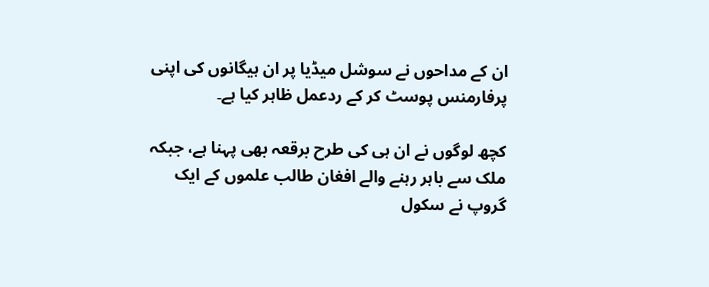ان کے مداحوں نے سوشل میڈیا پر ان ہیگانوں کی اپنی پرفارمنس پوسٹ کر کے ردعمل ظاہر کیا ہے۔

کچھ لوگوں نے ان ہی کی طرح برقعہ بھی پہنا ہے، جبکہ ملک سے باہر رہنے والے افغان طالب علموں کے ایک گروپ نے سکول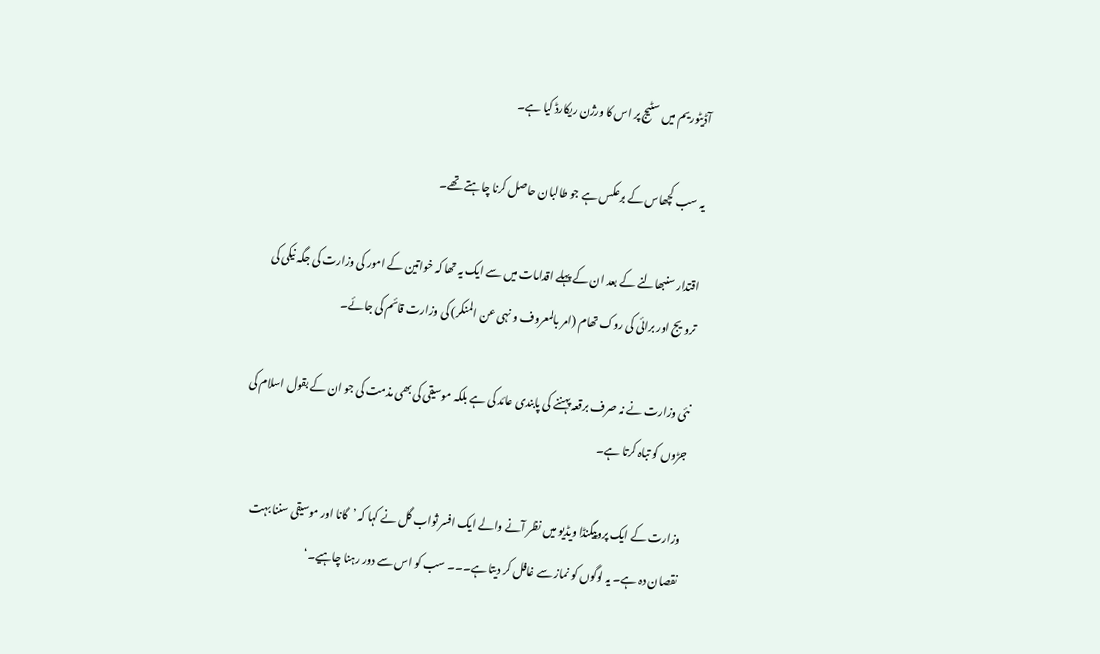آڈیٹوریم میں سٹیج پر اس کا ورژن ریکارڈ کیا ہے۔

یہ سب کچھاس کے برعکس ہے جو طالبان حاصل کرنا چاہتے تھے۔

اقتدار سنبھالنے کے بعد ان کے پہلے اقدامات میں سے ایک یہ تھا کہ خواتین کے امور کی وزارت کی جگہ نیکی کی ترویج اور برائی کی روک تھام (امر بالمعروف و نہی عن المنکر) کی وزارت قائم کی جائے۔

نئی وزارت نے نہ صرف برقعہ پہننے کی پابندی عائد کی ہے بلکہ موسیقی کی بھی مذمت کی جو ان کے بقول اسلام کی جڑوں کو تباہ کرتا ہے۔

وزارت کے ایک پروپیگنڈا ویڈیو میں نظر آنے والے ایک افسر ثواب گل نے کہا کہ ’گانا اور موسیقی سننا بہت نقصان دہ ہے۔ یہ لوگوں کو نماز سے غافل کر دیتا ہے۔۔۔ سب کو اس سے دور رہنا چاہیے۔‘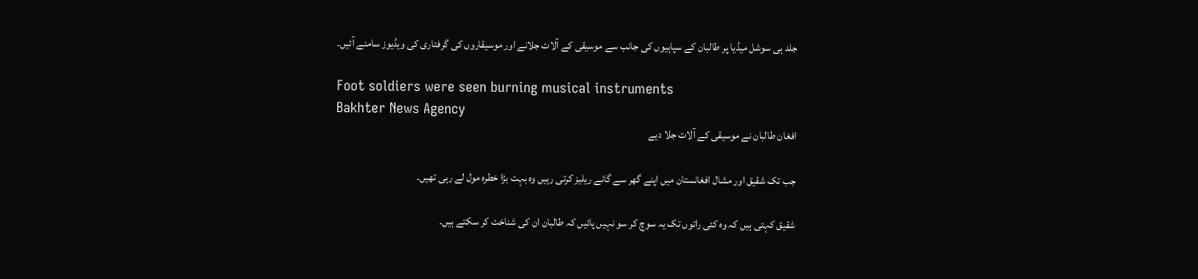جلد ہی سوشل میڈیا پر طالبان کے سپاہیوں کی جانب سے موسیقی کے آلات جلانے اور موسیقاروں کی گرفتاری کی ویڈیوز سامنے آئیں۔

Foot soldiers were seen burning musical instruments
Bakhter News Agency
افغان طالبان نے موسیقی کے آلات جلا دیے

جب تک شقیق اور مشال افغانستان میں اپنے گھر سے گانے ریلیز کرتی رہیں وہ بہت بڑا خطرہ مول لے رہی تھیں۔

شقیق کہتی ہیں کہ وہ کئی راتوں تک یہ سوچ کر سو نہیں پائیں کہ طالبان ان کی شناخت کر سکتے ہیں۔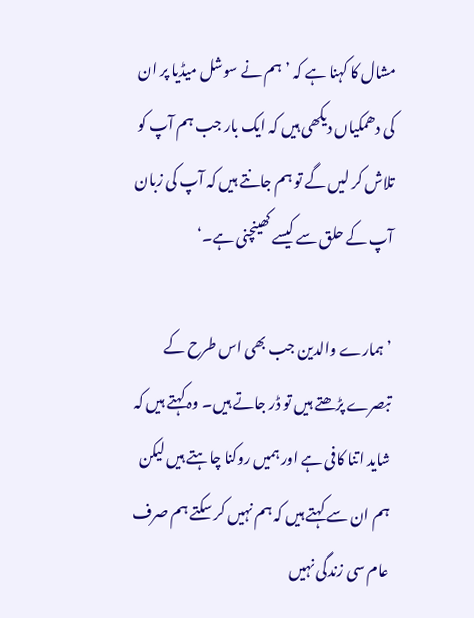مشال کا کہنا ہے کہ ’ہم نے سوشل میڈیا پر ان کی دھمکیاں دیکھی ہیں کہ ایک بار جب ہم آپ کو تلاش کر لیں گے تو ہم جانتے ہیں کہ آپ کی زبان آپ کے حلق سے کیسے کھینچنی ہے۔‘

’ہمارے والدین جب بھی اس طرح کے تبصرے پڑھتے ہیں تو ڈر جاتے ہیں۔ وہ کہتے ہیں کہ شاید اتنا کافی ہے اور ہمیں روکنا چاہتے ہیں لیکن ہم ان سے کہتے ہیں کہ ہم نہیں کر سکتے ہم صرف عام سی زندگی نہیں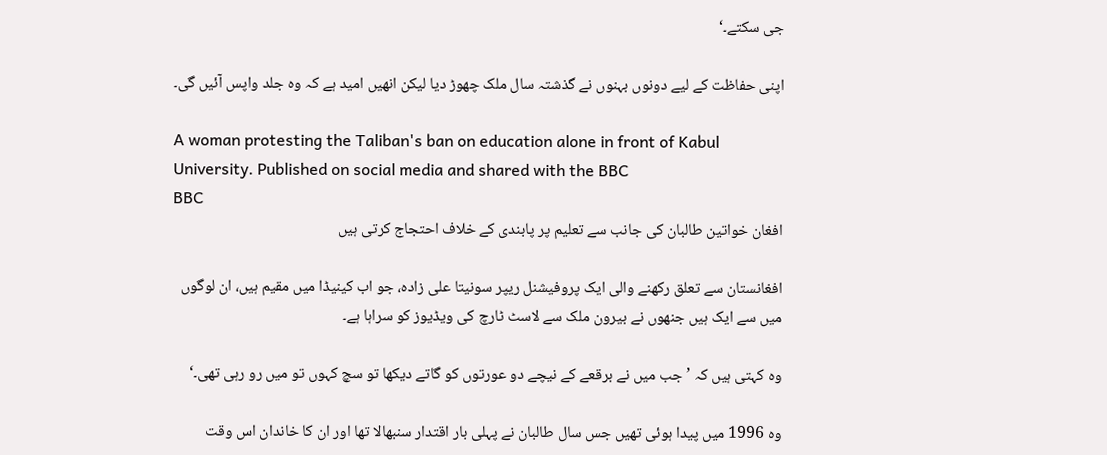جی سکتے۔‘

اپنی حفاظت کے لیے دونوں بہنوں نے گذشتہ سال ملک چھوڑ دیا لیکن انھیں امید ہے کہ وہ جلد واپس آئیں گی۔

A woman protesting the Taliban's ban on education alone in front of Kabul University. Published on social media and shared with the BBC
BBC
افغان خواتین طالبان کی جانب سے تعلیم پر پابندی کے خلاف احتجاج کرتی ہیں

افغانستان سے تعلق رکھنے والی ایک پروفیشنل ریپر سونیتا علی زادہ، جو اب کینیڈا میں مقیم ہیں، ان لوگوں میں سے ایک ہیں جنھوں نے بیرون ملک سے لاسٹ ٹارچ کی ویڈیوز کو سراہا ہے۔

وہ کہتی ہیں کہ ’جب میں نے برقعے کے نیچے دو عورتوں کو گاتے دیکھا تو سچ کہوں تو میں رو رہی تھی۔‘

وہ 1996 میں پیدا ہوئی تھیں جس سال طالبان نے پہلی بار اقتدار سنبھالا تھا اور ان کا خاندان اس وقت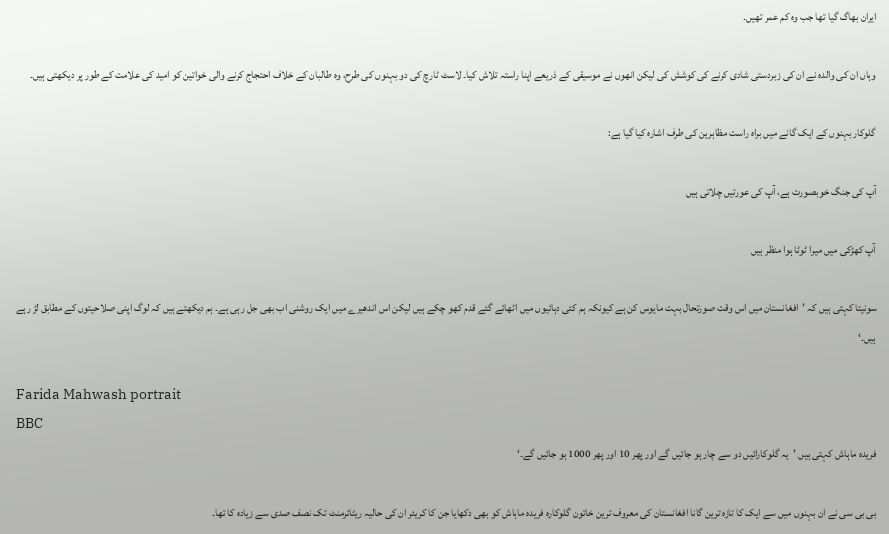ایران بھاگ گیا تھا جب وہ کم عمر تھیں۔

وہاں ان کی والدہ نے ان کی زبردستی شادی کرنے کی کوشش کی لیکن انھوں نے موسیقی کے ذریعے اپنا راستہ تلاش کیا۔ لاسٹ ٹارچ کی دو بہنوں کی طرح، وہ طالبان کے خلاف احتجاج کرنے والی خواتین کو امید کی علامت کے طور پر دیکھتی ہیں۔

گلوکار بہنوں کے ایک گانے میں براہ راست مظاہرین کی طرف اشارہ کیا گیا ہے:

آپ کی جنگ خوبصورت ہے، آپ کی عورتیں چلاتی ہیں

آپ کھڑکی میں میرا ٹوٹا ہوا منظر ہیں

سونیتا کہتی ہیں کہ ’افغانستان میں اس وقت صورتحال بہت مایوس کن ہے کیونکہ ہم کئی دہائیوں میں اٹھائے گئے قدم کھو چکے ہیں لیکن اس اندھیرے میں ایک روشنی اب بھی جل رہی ہے۔ ہم دیکھتے ہیں کہ لوگ اپنی صلاحیتوں کے مطابق لڑ رہے ہیں۔‘

Farida Mahwash portrait
BBC
فریدہ ماہاش کہتی ہیں ’یہ گلوکارائیں دو سے چار ہو جائیں گے اور پھر 10 اور پھر 1000 ہو جائیں گے۔‘

بی بی سی نے ان بہنوں میں سے ایک کا تازہ ترین گانا افغانستان کی معروف ترین خاتون گلوکارہ فریدہ ماہاش کو بھی دکھایا جن کا کریئر ان کی حالیہ ریٹائرمنٹ تک نصف صدی سے زیادہ کا تھا۔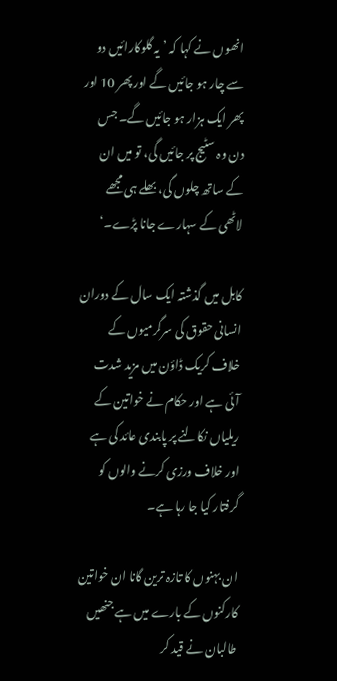انھوں نے کہا کہ ’یہ گلوکارائیں دو سے چار ہو جائیں گے اور پھر 10 اور پھر ایک ہزار ہو جائیں گے۔ جس دن وہ سٹیج پر جائیں گی، تو میں ان کے ساتھ چلوں گی، بھلے ہی مجھے لاٹھی کے سہارے جانا پڑے۔‘

کابل میں گذشتہ ایک سال کے دوران انسانی حقوق کی سرگرمیوں کے خلاف کریک ڈاؤن میں مزید شدت آئی ہے اور حکام نے خواتین کے ریلیاں نکالنے پر پابندی عائد کی ہے اور خلاف ورزی کرنے والوں کو گرفتار کیا جا رہا ہے۔

ان بہنوں کا تازہ ترین گانا ان خواتین کارکنوں کے بارے میں ہے جنھیں طالبان نے قید کر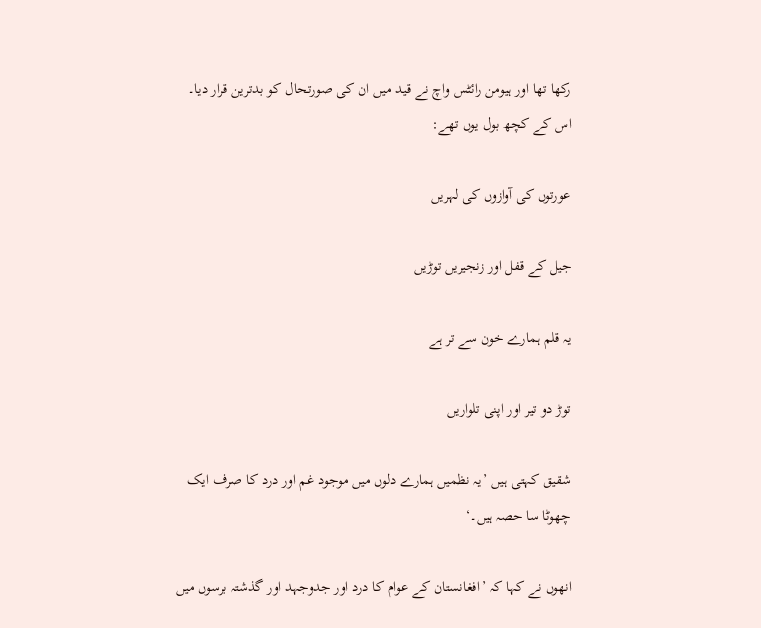رکھا تھا اور ہیومن رائٹس واچ نے قید میں ان کی صورتحال کو بدترین قرار دیا۔ اس کے کچھ بول یوں تھے:

عورتوں کی آوازوں کی لہریں

جیل کے قفل اور زنجیریں توڑیں

یہ قلم ہمارے خون سے تر ہے

توڑ دو تیر اور اپنی تلواریں

شقیق کہتی ہیں ’یہ نظمیں ہمارے دلوں میں موجود غم اور درد کا صرف ایک چھوٹا سا حصہ ہیں۔‘

انھوں نے کہا کہ ’افغانستان کے عوام کا درد اور جدوجہد اور گذشتہ برسوں میں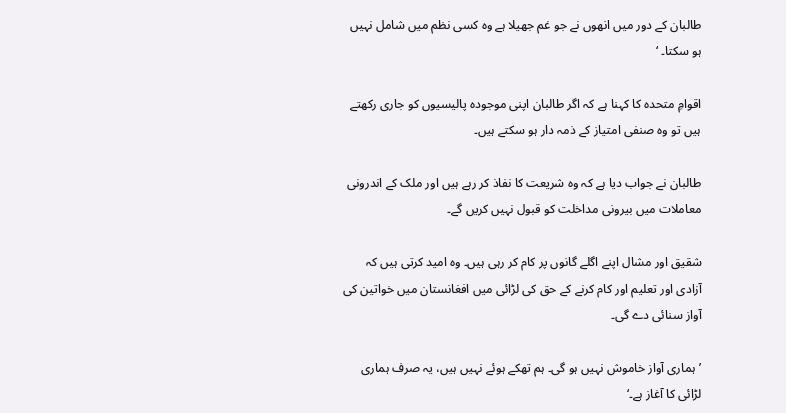طالبان کے دور میں انھوں نے جو غم جھیلا ہے وہ کسی نظم میں شامل نہیں ہو سکتا۔ ‘

اقوامِ متحدہ کا کہنا ہے کہ اگر طالبان اپنی موجودہ پالیسیوں کو جاری رکھتے ہیں تو وہ صنفی امتیاز کے ذمہ دار ہو سکتے ہیں۔

طالبان نے جواب دیا ہے کہ وہ شریعت کا نفاذ کر رہے ہیں اور ملک کے اندرونی معاملات میں بیرونی مداخلت کو قبول نہیں کریں گے۔

شقیق اور مشال اپنے اگلے گانوں پر کام کر رہی ہیں۔ وہ امید کرتی ہیں کہ آزادی اور تعلیم اور کام کرنے کے حق کی لڑائی میں افغانستان میں خواتین کی آواز سنائی دے گی۔

’ہماری آواز خاموش نہیں ہو گی۔ ہم تھکے ہوئے نہیں ہیں، یہ صرف ہماری لڑائی کا آغاز ہے۔‘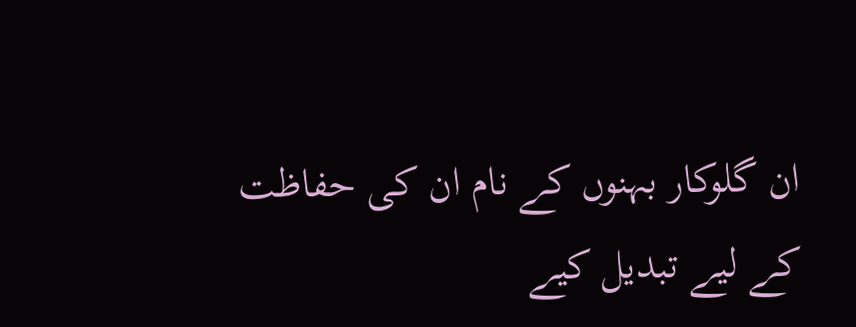ان گلوکار بہنوں کے نام ان کی حفاظت کے لیے تبدیل کیے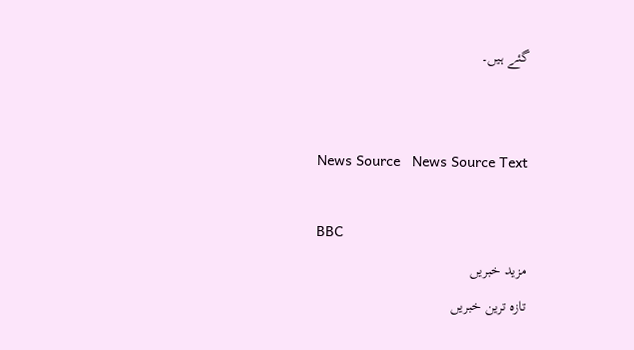گئے ہیں۔


News Source   News Source Text

BBC
مزید خبریں
تازہ ترین خبریں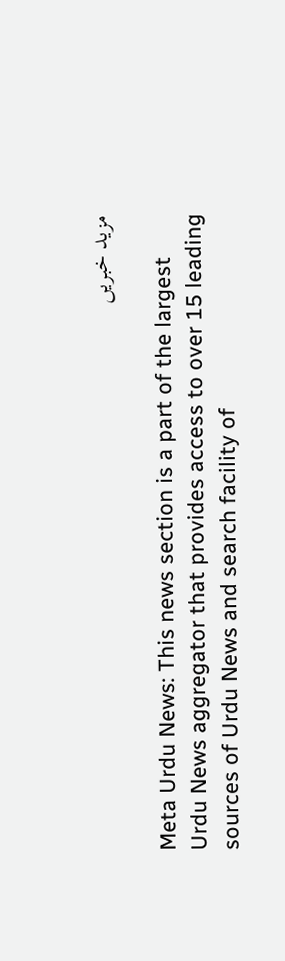مزید خبریں

Meta Urdu News: This news section is a part of the largest Urdu News aggregator that provides access to over 15 leading sources of Urdu News and search facility of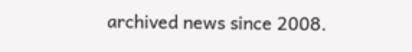archived news since 2008.